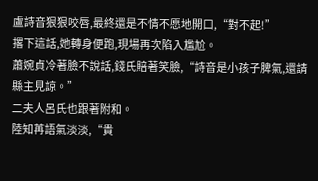盧詩音狠狠咬唇,最終還是不情不愿地開口,“對不起!”
撂下這話,她轉身便跑,現場再次陷入尷尬。
蕭婉貞冷著臉不說話,錢氏賠著笑臉,“詩音是小孩子脾氣,還請縣主見諒。”
二夫人呂氏也跟著附和。
陸知苒語氣淡淡,“貴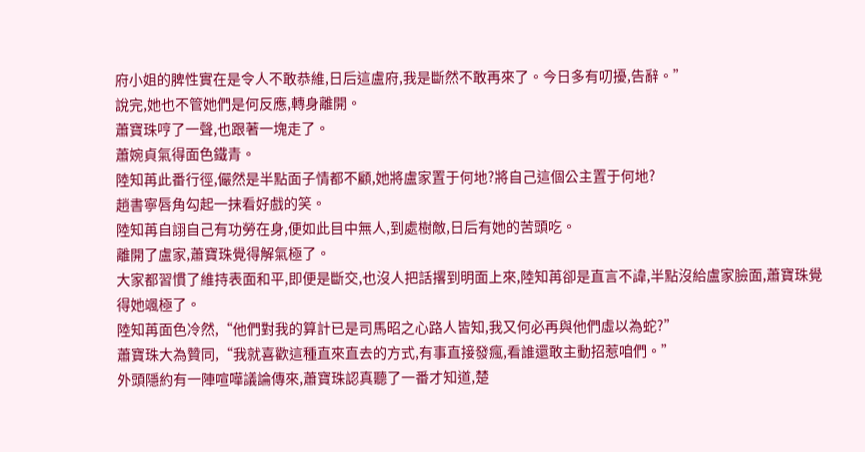府小姐的脾性實在是令人不敢恭維,日后這盧府,我是斷然不敢再來了。今日多有叨擾,告辭。”
說完,她也不管她們是何反應,轉身離開。
蕭寶珠哼了一聲,也跟著一塊走了。
蕭婉貞氣得面色鐵青。
陸知苒此番行徑,儼然是半點面子情都不顧,她將盧家置于何地?將自己這個公主置于何地?
趙書寧唇角勾起一抹看好戲的笑。
陸知苒自詡自己有功勞在身,便如此目中無人,到處樹敵,日后有她的苦頭吃。
離開了盧家,蕭寶珠覺得解氣極了。
大家都習慣了維持表面和平,即便是斷交,也沒人把話撂到明面上來,陸知苒卻是直言不諱,半點沒給盧家臉面,蕭寶珠覺得她颯極了。
陸知苒面色冷然,“他們對我的算計已是司馬昭之心路人皆知,我又何必再與他們虛以為蛇?”
蕭寶珠大為贊同,“我就喜歡這種直來直去的方式,有事直接發瘋,看誰還敢主動招惹咱們。”
外頭隱約有一陣喧嘩議論傳來,蕭寶珠認真聽了一番才知道,楚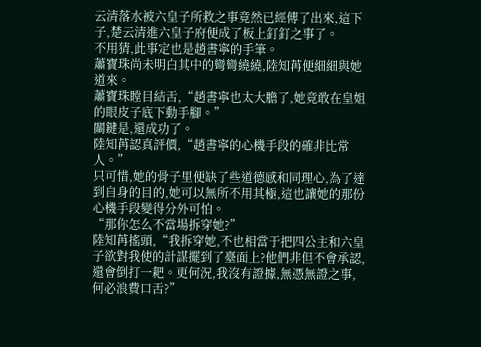云清落水被六皇子所救之事竟然已經傳了出來,這下子,楚云清進六皇子府便成了板上釘釘之事了。
不用猜,此事定也是趙書寧的手筆。
蕭寶珠尚未明白其中的彎彎繞繞,陸知苒便細細與她道來。
蕭寶珠瞠目結舌,“趙書寧也太大膽了,她竟敢在皇姐的眼皮子底下動手腳。”
關鍵是,還成功了。
陸知苒認真評價,“趙書寧的心機手段的確非比常人。”
只可惜,她的骨子里便缺了些道德感和同理心,為了達到自身的目的,她可以無所不用其極,這也讓她的那份心機手段變得分外可怕。
“那你怎么不當場拆穿她?”
陸知苒搖頭,“我拆穿她,不也相當于把四公主和六皇子欲對我使的計謀擺到了臺面上?他們非但不會承認,還會倒打一耙。更何況,我沒有證據,無憑無證之事,何必浪費口舌?”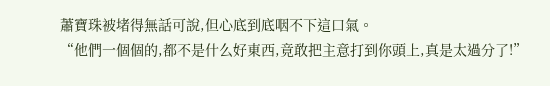蕭寶珠被堵得無話可說,但心底到底咽不下這口氣。
“他們一個個的,都不是什么好東西,竟敢把主意打到你頭上,真是太過分了!”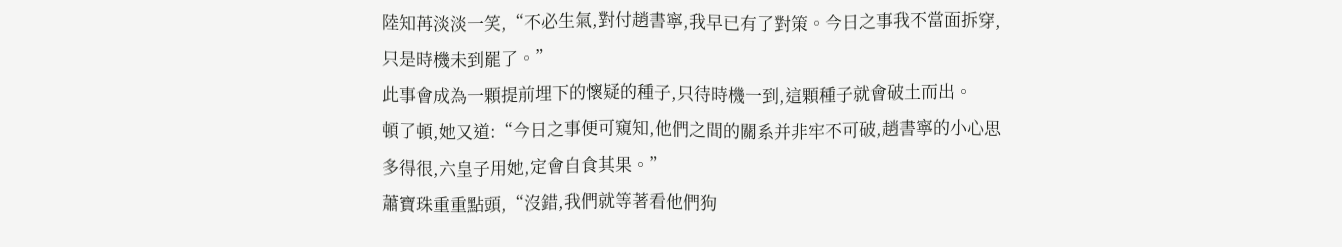陸知苒淡淡一笑,“不必生氣,對付趙書寧,我早已有了對策。今日之事我不當面拆穿,只是時機未到罷了。”
此事會成為一顆提前埋下的懷疑的種子,只待時機一到,這顆種子就會破土而出。
頓了頓,她又道:“今日之事便可窺知,他們之間的關系并非牢不可破,趙書寧的小心思多得很,六皇子用她,定會自食其果。”
蕭寶珠重重點頭,“沒錯,我們就等著看他們狗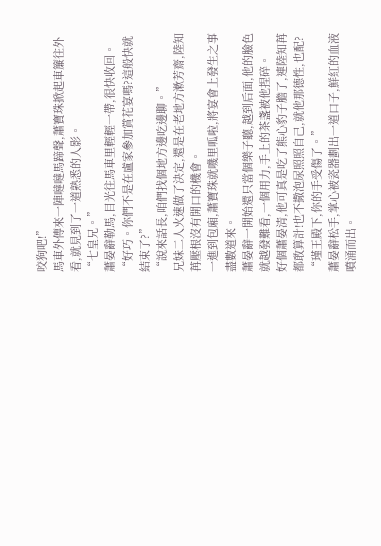咬狗吧!”
馬車外傳來一陣噠噠馬蹄聲,蕭寶珠掀起車簾往外看,就見到了一道熟悉的人影。
“七皇兄。”
蕭晏辭勒馬,目光往馬車里輕輕一帶,很快收回。
“好巧。你們不是在盧家參加賞花宴嗎?這般快就結束了?”
“說來話長,咱們找個地方邊吃邊聊。”
兄妹二人火速做了決定,還是在老地方漱芳齋,陸知苒壓根沒有開口的機會。
一進到包廂,蕭寶珠就嘰里呱啦,將宴會上發生之事盡數道來。
蕭晏辭一開始還只當個樂子聽,越到后面,他的臉色就越發難看,一個用力,手上的茶盞被他捏碎。
好個蕭晏清,他可真是吃了熊心豹子膽了,連陸知苒都敢算計!也不撒泡尿照照自己,就他那德性,也配?
“瑾王殿下,你的手受傷了。”
蕭晏辭松手,掌心被瓷器劃出一道口子,鮮紅的血液噴涌而出。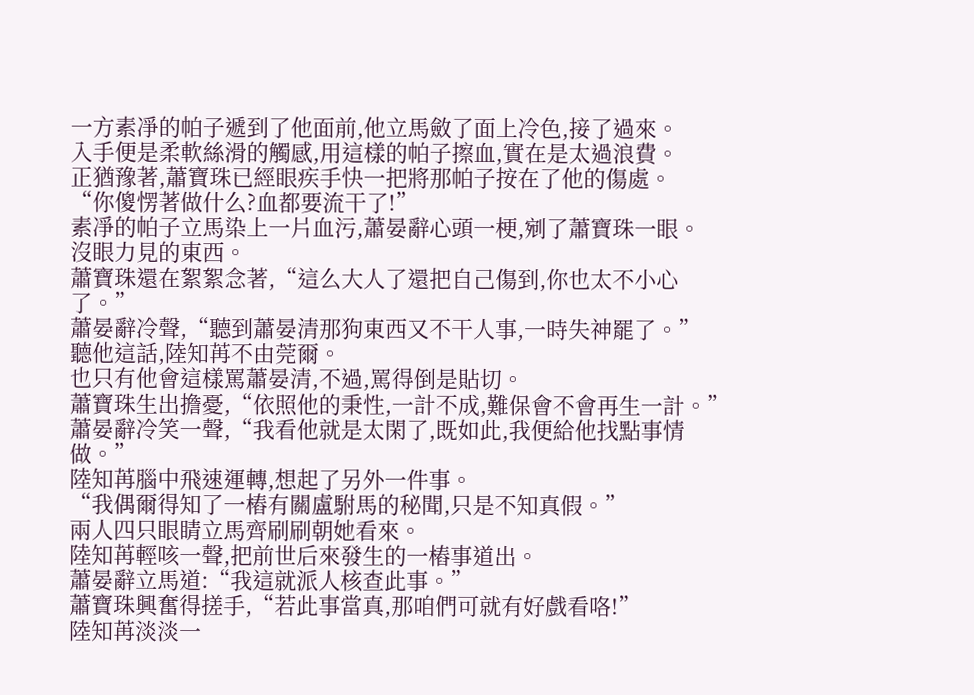一方素凈的帕子遞到了他面前,他立馬斂了面上冷色,接了過來。
入手便是柔軟絲滑的觸感,用這樣的帕子擦血,實在是太過浪費。
正猶豫著,蕭寶珠已經眼疾手快一把將那帕子按在了他的傷處。
“你傻愣著做什么?血都要流干了!”
素凈的帕子立馬染上一片血污,蕭晏辭心頭一梗,剜了蕭寶珠一眼。
沒眼力見的東西。
蕭寶珠還在絮絮念著,“這么大人了還把自己傷到,你也太不小心了。”
蕭晏辭冷聲,“聽到蕭晏清那狗東西又不干人事,一時失神罷了。”
聽他這話,陸知苒不由莞爾。
也只有他會這樣罵蕭晏清,不過,罵得倒是貼切。
蕭寶珠生出擔憂,“依照他的秉性,一計不成,難保會不會再生一計。”
蕭晏辭冷笑一聲,“我看他就是太閑了,既如此,我便給他找點事情做。”
陸知苒腦中飛速運轉,想起了另外一件事。
“我偶爾得知了一樁有關盧駙馬的秘聞,只是不知真假。”
兩人四只眼睛立馬齊刷刷朝她看來。
陸知苒輕咳一聲,把前世后來發生的一樁事道出。
蕭晏辭立馬道:“我這就派人核查此事。”
蕭寶珠興奮得搓手,“若此事當真,那咱們可就有好戲看咯!”
陸知苒淡淡一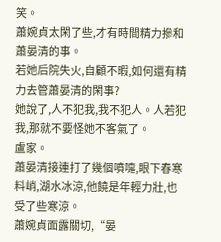笑。
蕭婉貞太閑了些,才有時間精力摻和蕭晏清的事。
若她后院失火,自顧不暇,如何還有精力去管蕭晏清的閑事?
她說了,人不犯我,我不犯人。人若犯我,那就不要怪她不客氣了。
盧家。
蕭晏清接連打了幾個噴嚏,眼下春寒料峭,湖水冰涼,他饒是年輕力壯,也受了些寒涼。
蕭婉貞面露關切,“晏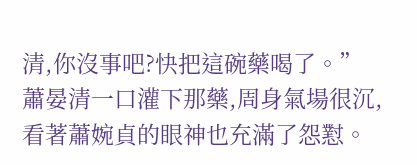清,你沒事吧?快把這碗藥喝了。”
蕭晏清一口灌下那藥,周身氣場很沉,看著蕭婉貞的眼神也充滿了怨懟。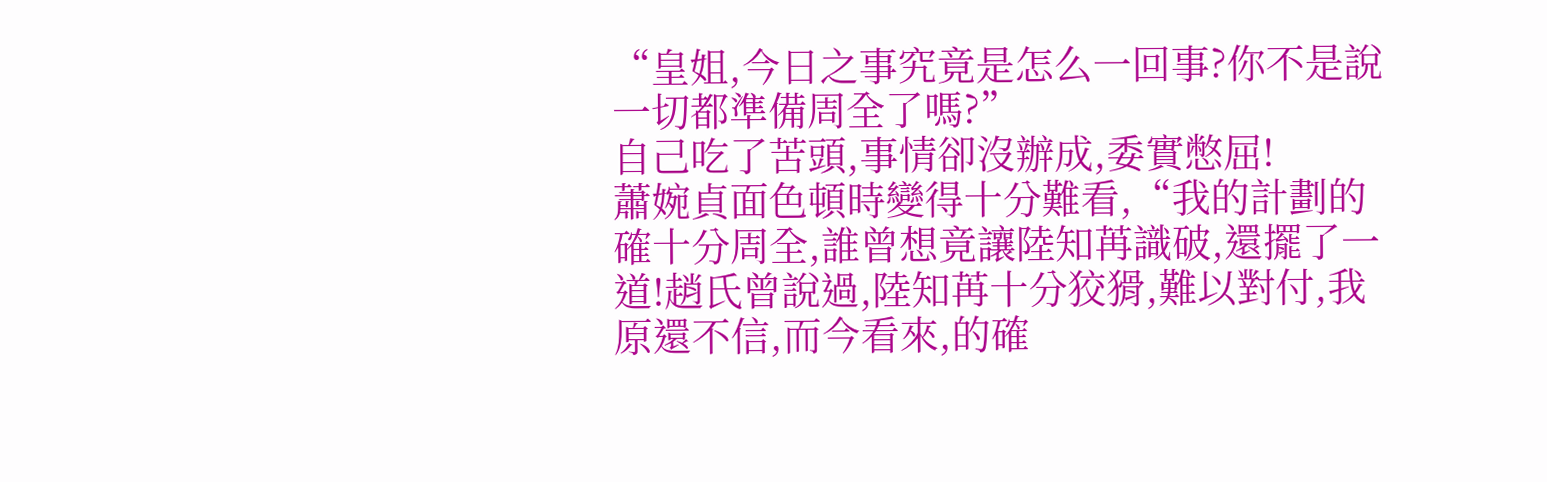“皇姐,今日之事究竟是怎么一回事?你不是說一切都準備周全了嗎?”
自己吃了苦頭,事情卻沒辦成,委實憋屈!
蕭婉貞面色頓時變得十分難看,“我的計劃的確十分周全,誰曾想竟讓陸知苒識破,還擺了一道!趙氏曾說過,陸知苒十分狡猾,難以對付,我原還不信,而今看來,的確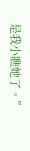是我小瞧她了。”